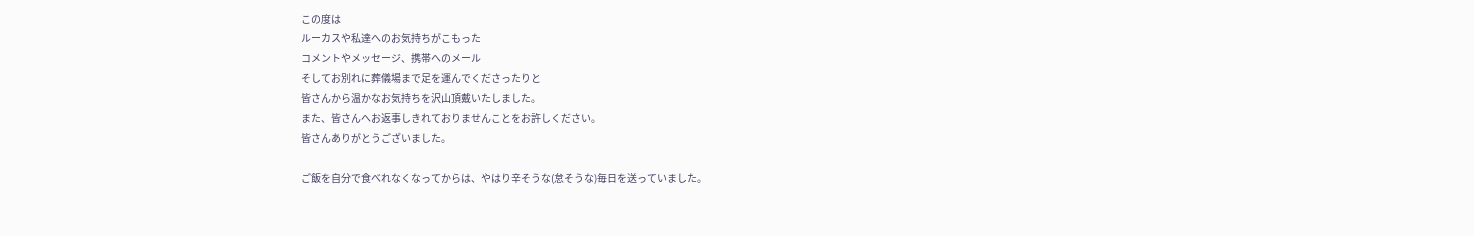この度は
ルーカスや私達へのお気持ちがこもった
コメントやメッセージ、携帯へのメール
そしてお別れに葬儀場まで足を運んでくださったりと
皆さんから温かなお気持ちを沢山頂戴いたしました。
また、皆さんへお返事しきれておりませんことをお許しください。
皆さんありがとうございました。

ご飯を自分で食べれなくなってからは、やはり辛そうな(怠そうな)毎日を送っていました。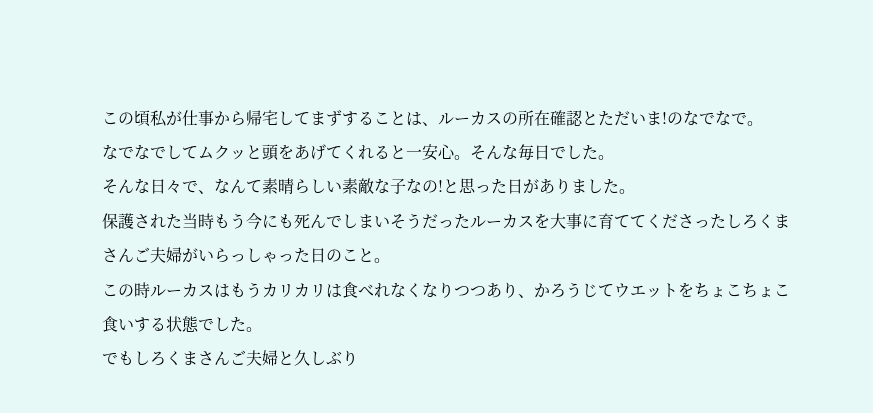この頃私が仕事から帰宅してまずすることは、ルーカスの所在確認とただいま!のなでなで。
なでなでしてムクッと頭をあげてくれると一安心。そんな毎日でした。
そんな日々で、なんて素晴らしい素敵な子なの!と思った日がありました。
保護された当時もう今にも死んでしまいそうだったルーカスを大事に育ててくださったしろくまさんご夫婦がいらっしゃった日のこと。
この時ルーカスはもうカリカリは食べれなくなりつつあり、かろうじてウエットをちょこちょこ食いする状態でした。
でもしろくまさんご夫婦と久しぶり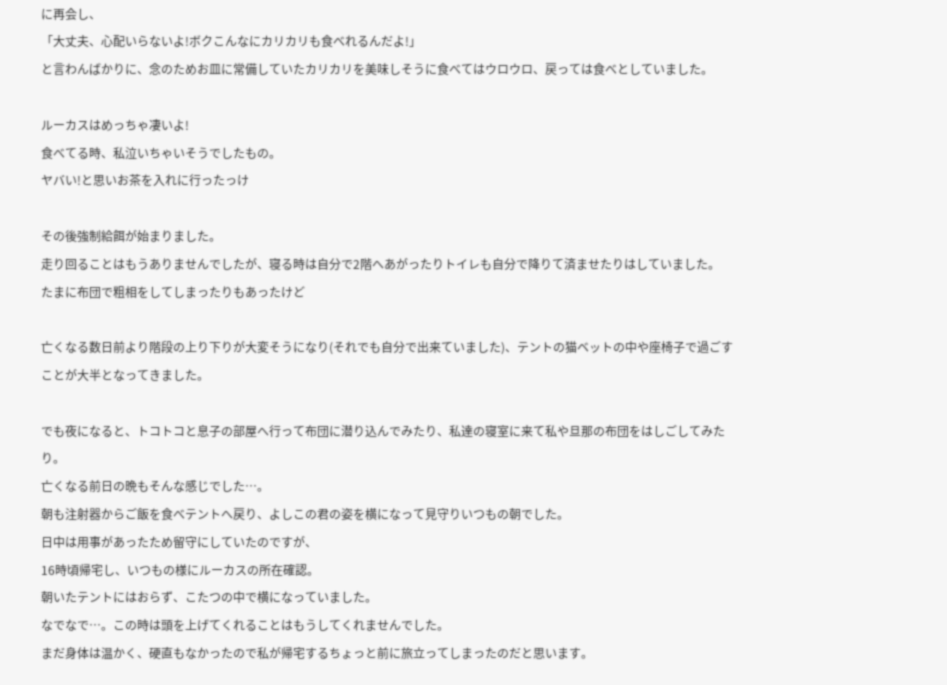に再会し、
「大丈夫、心配いらないよ!ボクこんなにカリカリも食べれるんだよ!」
と言わんばかりに、念のためお皿に常備していたカリカリを美味しそうに食べてはウロウロ、戻っては食べとしていました。

ルーカスはめっちゃ凄いよ!
食べてる時、私泣いちゃいそうでしたもの。
ヤバい!と思いお茶を入れに行ったっけ

その後強制給餌が始まりました。
走り回ることはもうありませんでしたが、寝る時は自分で2階へあがったりトイレも自分で降りて済ませたりはしていました。
たまに布団で粗相をしてしまったりもあったけど

亡くなる数日前より階段の上り下りが大変そうになり(それでも自分で出来ていました)、テントの猫ベットの中や座椅子で過ごすことが大半となってきました。

でも夜になると、トコトコと息子の部屋へ行って布団に潜り込んでみたり、私達の寝室に来て私や旦那の布団をはしごしてみたり。
亡くなる前日の晩もそんな感じでした…。
朝も注射器からご飯を食べテントへ戻り、よしこの君の姿を横になって見守りいつもの朝でした。
日中は用事があったため留守にしていたのですが、
16時頃帰宅し、いつもの様にルーカスの所在確認。
朝いたテントにはおらず、こたつの中で横になっていました。
なでなで…。この時は頭を上げてくれることはもうしてくれませんでした。
まだ身体は温かく、硬直もなかったので私が帰宅するちょっと前に旅立ってしまったのだと思います。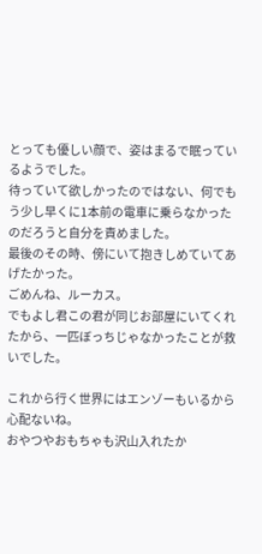とっても優しい顔で、姿はまるで眠っているようでした。
待っていて欲しかったのではない、何でもう少し早くに1本前の電車に乗らなかったのだろうと自分を責めました。
最後のその時、傍にいて抱きしめていてあげたかった。
ごめんね、ルーカス。
でもよし君この君が同じお部屋にいてくれたから、一匹ぼっちじゃなかったことが救いでした。

これから行く世界にはエンゾーもいるから心配ないね。
おやつやおもちゃも沢山入れたか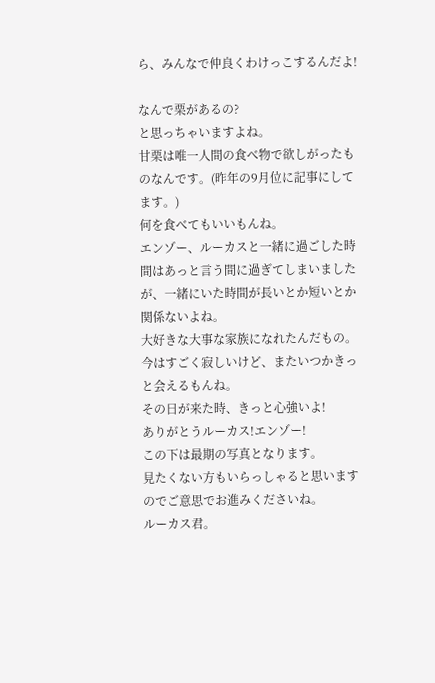ら、みんなで仲良くわけっこするんだよ!

なんで栗があるの?
と思っちゃいますよね。
甘栗は唯一人間の食べ物で欲しがったものなんです。(昨年の9月位に記事にしてます。)
何を食べてもいいもんね。
エンゾー、ルーカスと一緒に過ごした時間はあっと言う間に過ぎてしまいましたが、一緒にいた時間が長いとか短いとか関係ないよね。
大好きな大事な家族になれたんだもの。
今はすごく寂しいけど、またいつかきっと会えるもんね。
その日が来た時、きっと心強いよ!
ありがとうルーカス!エンゾー!
この下は最期の写真となります。
見たくない方もいらっしゃると思いますのでご意思でお進みくださいね。
ルーカス君。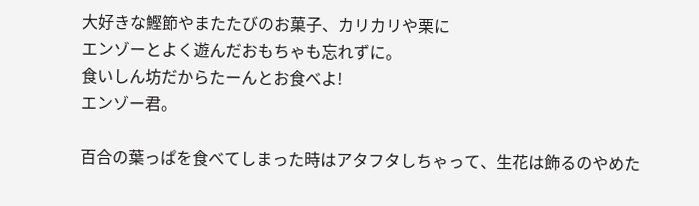大好きな鰹節やまたたびのお菓子、カリカリや栗に
エンゾーとよく遊んだおもちゃも忘れずに。
食いしん坊だからたーんとお食べよ!
エンゾー君。

百合の葉っぱを食べてしまった時はアタフタしちゃって、生花は飾るのやめた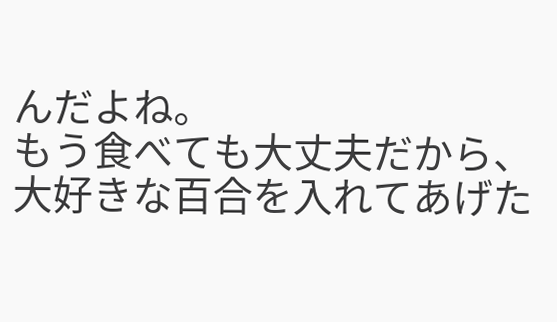んだよね。
もう食べても大丈夫だから、大好きな百合を入れてあげた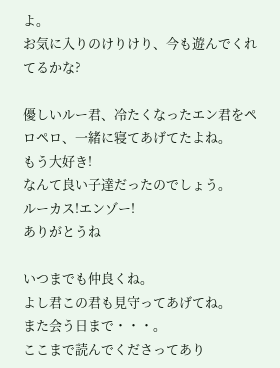よ。
お気に入りのけりけり、今も遊んでくれてるかな?

優しいルー君、冷たくなったエン君をペロペロ、一緒に寝てあげてたよね。
もう大好き!
なんて良い子達だったのでしょう。
ルーカス!エンゾー!
ありがとうね

いつまでも仲良くね。
よし君この君も見守ってあげてね。
また会う日まで・・・。
ここまで読んでくださってあり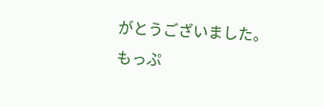がとうございました。
もっぷ